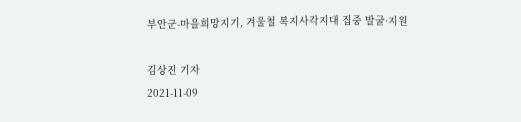부안군-마을희망지기, 겨울철 복지사각지대 집중 발굴·지원

김상진 기자
2021-11-09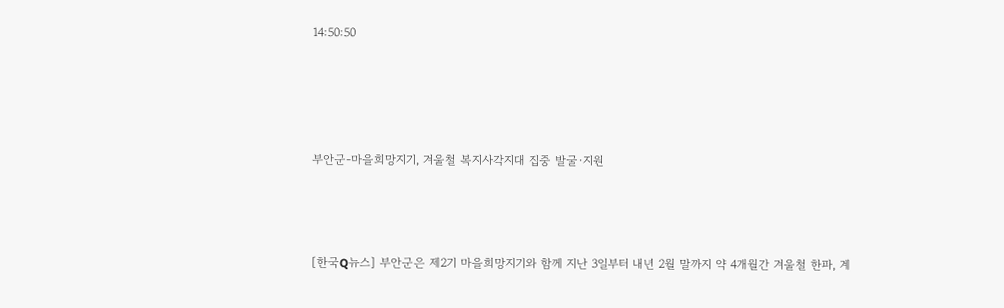14:50:50




부안군-마을희망지기, 겨울철 복지사각지대 집중 발굴·지원



[한국Q뉴스] 부안군은 제2기 마을희망지기와 함께 지난 3일부터 내년 2월 말까지 약 4개월간 겨울철 한파, 계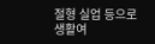절형 실업 등으로 생활여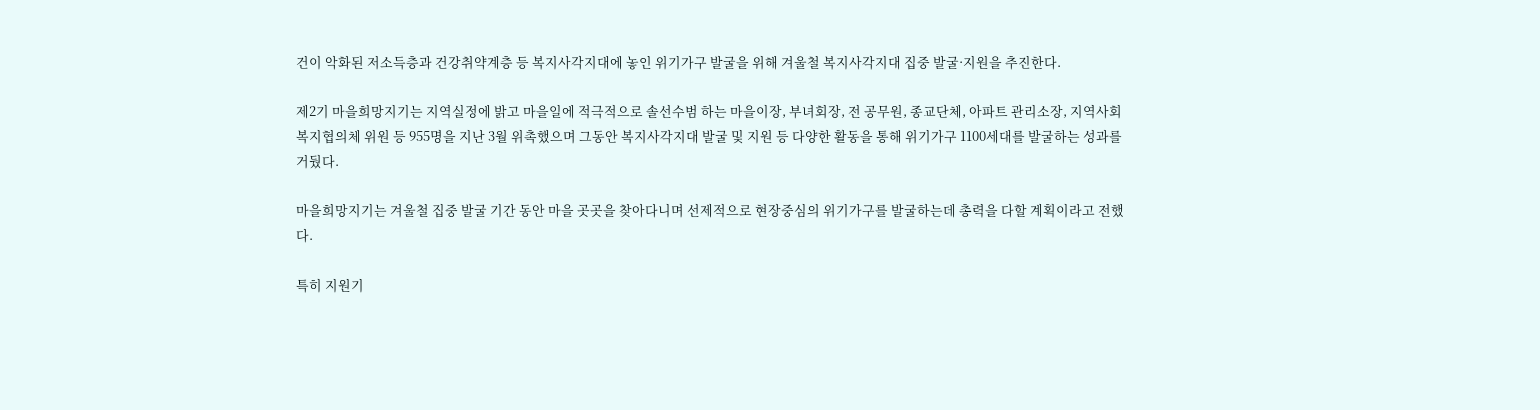건이 악화된 저소득층과 건강취약계층 등 복지사각지대에 놓인 위기가구 발굴을 위해 겨울철 복지사각지대 집중 발굴·지원을 추진한다.

제2기 마을희망지기는 지역실정에 밝고 마을일에 적극적으로 솔선수범 하는 마을이장, 부녀회장, 전 공무원, 종교단체, 아파트 관리소장, 지역사회복지협의체 위원 등 955명을 지난 3월 위촉했으며 그동안 복지사각지대 발굴 및 지원 등 다양한 활동을 통해 위기가구 1100세대를 발굴하는 성과를 거뒀다.

마을희망지기는 겨울철 집중 발굴 기간 동안 마을 곳곳을 찾아다니며 선제적으로 현장중심의 위기가구를 발굴하는데 총력을 다할 계획이라고 전했다.

특히 지원기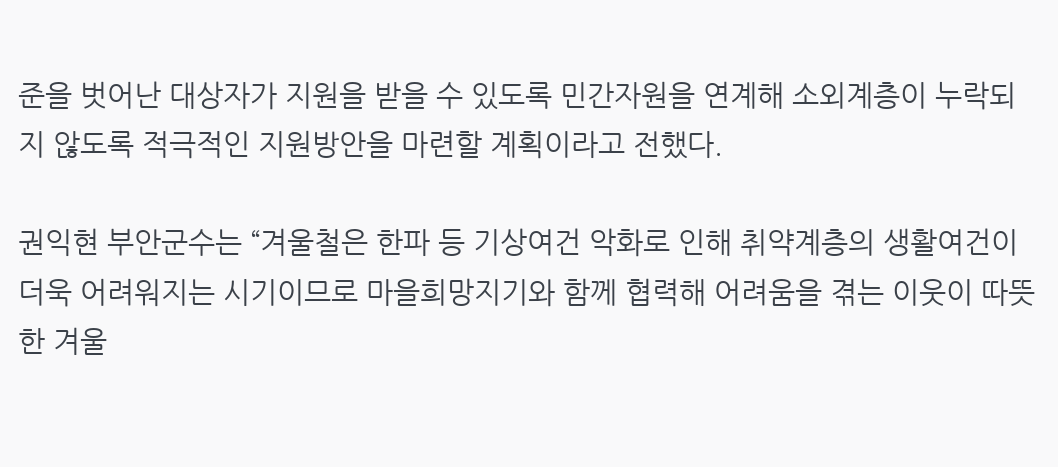준을 벗어난 대상자가 지원을 받을 수 있도록 민간자원을 연계해 소외계층이 누락되지 않도록 적극적인 지원방안을 마련할 계획이라고 전했다.

권익현 부안군수는 “겨울철은 한파 등 기상여건 악화로 인해 취약계층의 생활여건이 더욱 어려워지는 시기이므로 마을희망지기와 함께 협력해 어려움을 겪는 이웃이 따뜻한 겨울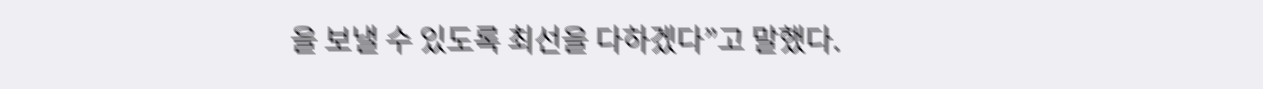을 보낼 수 있도록 최선을 다하겠다”고 말했다.